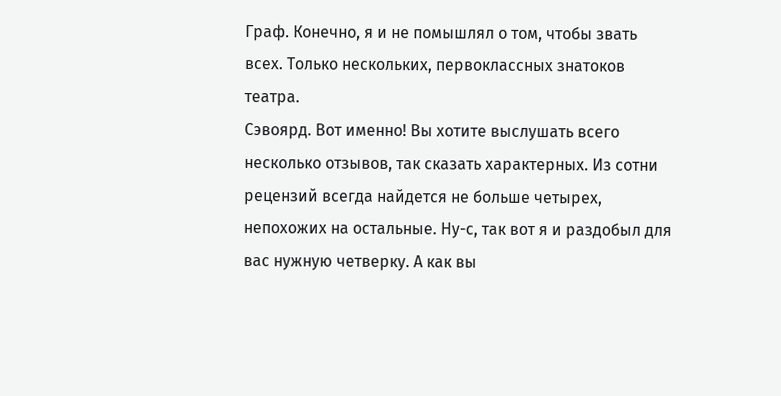Граф. Конечно, я и не помышлял о том, чтобы звать всех. Только нескольких, первоклассных знатоков театра.
Сэвоярд. Вот именно! Вы хотите выслушать всего несколько отзывов, так сказать характерных. Из сотни рецензий всегда найдется не больше четырех, непохожих на остальные. Ну-с, так вот я и раздобыл для вас нужную четверку. А как вы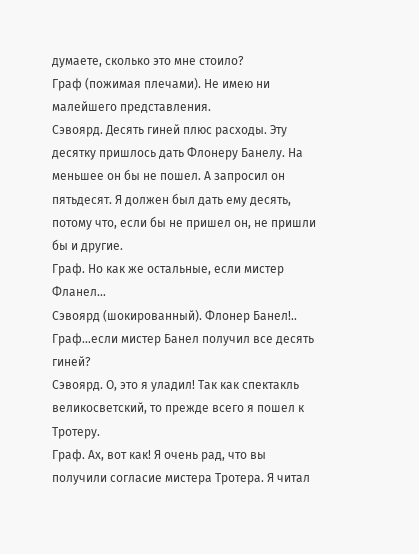думаете, сколько это мне стоило?
Граф (пожимая плечами). Не имею ни малейшего представления.
Сэвоярд. Десять гиней плюс расходы. Эту десятку пришлось дать Флонеру Банелу. На меньшее он бы не пошел. А запросил он пятьдесят. Я должен был дать ему десять, потому что, если бы не пришел он, не пришли бы и другие.
Граф. Но как же остальные, если мистер Фланел…
Сэвоярд (шокированный). Флонер Банел!..
Граф…если мистер Банел получил все десять гиней?
Сэвоярд. О, это я уладил! Так как спектакль великосветский, то прежде всего я пошел к Тротеру.
Граф. Ах, вот как! Я очень рад, что вы получили согласие мистера Тротера. Я читал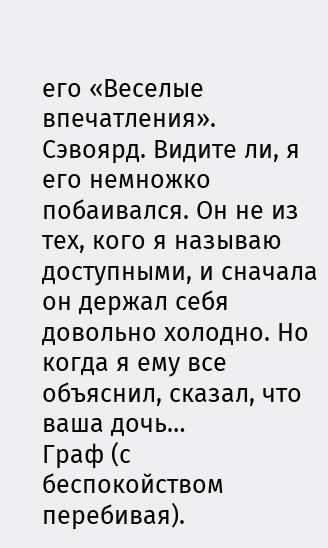его «Веселые впечатления».
Сэвоярд. Видите ли, я его немножко побаивался. Он не из тех, кого я называю доступными, и сначала он держал себя довольно холодно. Но когда я ему все объяснил, сказал, что ваша дочь…
Граф (с беспокойством перебивая).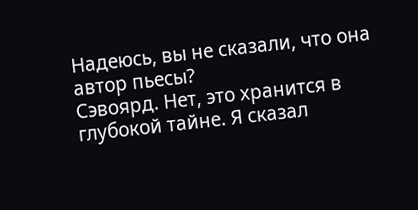Надеюсь, вы не сказали, что она автор пьесы?
Сэвоярд. Нет, это хранится в глубокой тайне. Я сказал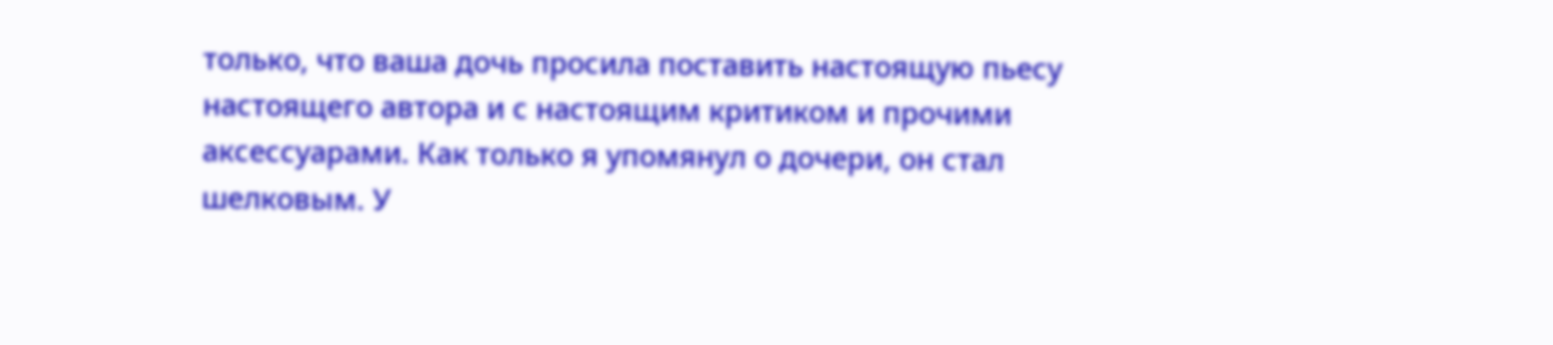только, что ваша дочь просила поставить настоящую пьесу настоящего автора и с настоящим критиком и прочими аксессуарами. Как только я упомянул о дочери, он стал шелковым. У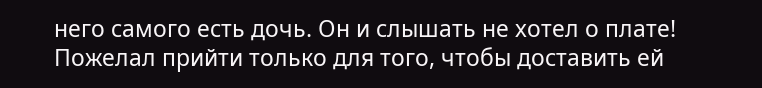него самого есть дочь. Он и слышать не хотел о плате! Пожелал прийти только для того, чтобы доставить ей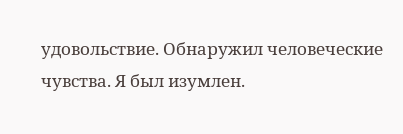удовольствие. Обнаружил человеческие чувства. Я был изумлен.